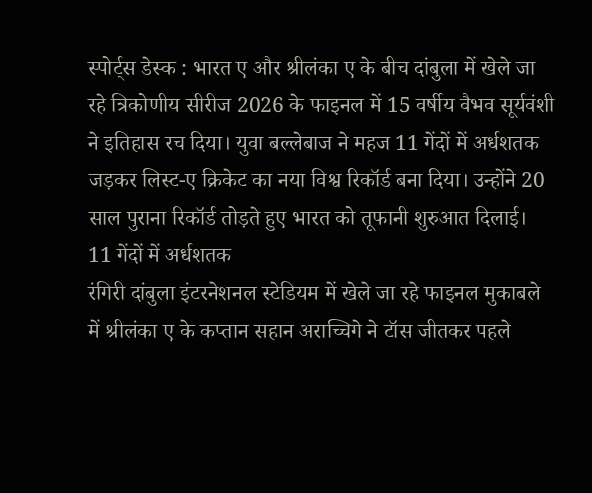स्पोर्ट्स डेस्क : भारत ए और श्रीलंका ए के बीच दांबुला में खेले जा रहे त्रिकोणीय सीरीज 2026 के फाइनल में 15 वर्षीय वैभव सूर्यवंशी ने इतिहास रच दिया। युवा बल्लेबाज ने महज 11 गेंदों में अर्धशतक जड़कर लिस्ट-ए क्रिकेट का नया विश्व रिकॉर्ड बना दिया। उन्होंने 20 साल पुराना रिकॉर्ड तोड़ते हुए भारत को तूफानी शुरुआत दिलाई।
11 गेंदों में अर्धशतक
रंगिरी दांबुला इंटरनेशनल स्टेडियम में खेले जा रहे फाइनल मुकाबले में श्रीलंका ए के कप्तान सहान अराच्चिगे ने टॉस जीतकर पहले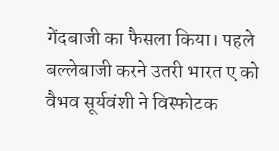गेंदबाजी का फैसला किया। पहले बल्लेबाजी करने उतरी भारत ए को वैभव सूर्यवंशी ने विस्फोटक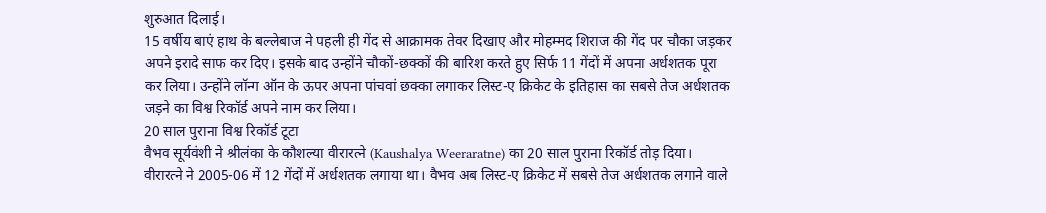शुरुआत दिलाई।
15 वर्षीय बाएं हाथ के बल्लेबाज ने पहली ही गेंद से आक्रामक तेवर दिखाए और मोहम्मद शिराज की गेंद पर चौका जड़कर अपने इरादे साफ कर दिए। इसके बाद उन्होंने चौकों-छक्कों की बारिश करते हुए सिर्फ 11 गेंदों में अपना अर्धशतक पूरा कर लिया। उन्होंने लॉन्ग ऑन के ऊपर अपना पांचवां छक्का लगाकर लिस्ट-ए क्रिकेट के इतिहास का सबसे तेज अर्धशतक जड़ने का विश्व रिकॉर्ड अपने नाम कर लिया।
20 साल पुराना विश्व रिकॉर्ड टूटा
वैभव सूर्यवंशी ने श्रीलंका के कौशल्या वीरारत्ने (Kaushalya Weeraratne) का 20 साल पुराना रिकॉर्ड तोड़ दिया। वीरारत्ने ने 2005-06 में 12 गेंदों में अर्धशतक लगाया था। वैभव अब लिस्ट-ए क्रिकेट में सबसे तेज अर्धशतक लगाने वाले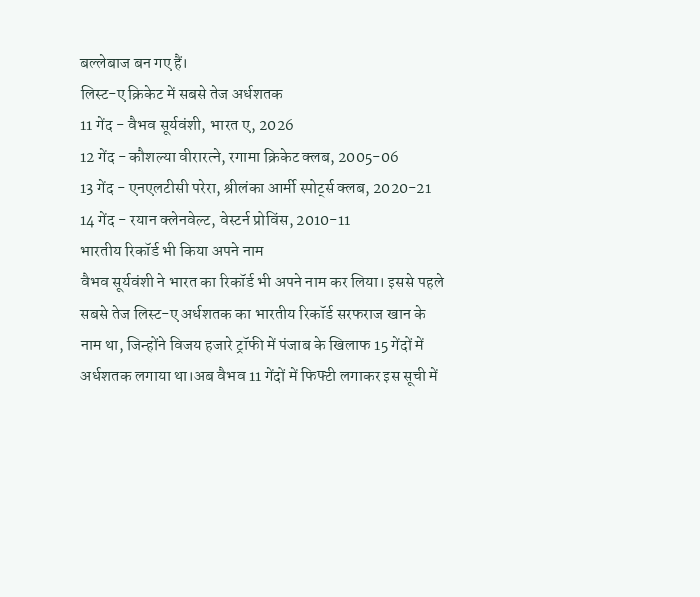बल्लेबाज बन गए हैं।
लिस्ट-ए क्रिकेट में सबसे तेज अर्धशतक
11 गेंद - वैभव सूर्यवंशी, भारत ए, 2026
12 गेंद - कौशल्या वीरारत्ने, रगामा क्रिकेट क्लब, 2005-06
13 गेंद - एनएलटीसी परेरा, श्रीलंका आर्मी स्पोर्ट्स क्लब, 2020-21
14 गेंद - रयान क्लेनवेल्ट, वेस्टर्न प्रोविंस, 2010-11
भारतीय रिकॉर्ड भी किया अपने नाम
वैभव सूर्यवंशी ने भारत का रिकॉर्ड भी अपने नाम कर लिया। इससे पहले सबसे तेज लिस्ट-ए अर्धशतक का भारतीय रिकॉर्ड सरफराज खान के नाम था, जिन्होंने विजय हजारे ट्रॉफी में पंजाब के खिलाफ 15 गेंदों में अर्धशतक लगाया था।अब वैभव 11 गेंदों में फिफ्टी लगाकर इस सूची में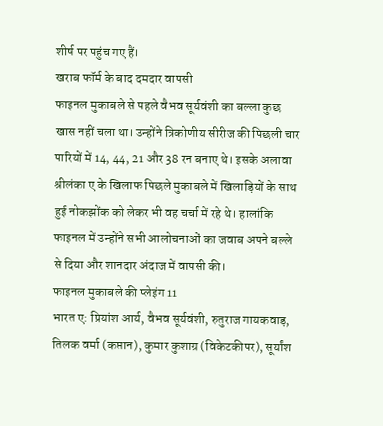शीर्ष पर पहुंच गए हैं।
खराब फॉर्म के बाद दमदार वापसी
फाइनल मुकाबले से पहले वैभव सूर्यवंशी का बल्ला कुछ खास नहीं चला था। उन्होंने त्रिकोणीय सीरीज की पिछली चार पारियों में 14, 44, 21 और 38 रन बनाए थे। इसके अलावा श्रीलंका ए के खिलाफ पिछले मुकाबले में खिलाड़ियों के साथ हुई नोकझोंक को लेकर भी वह चर्चा में रहे थे। हालांकि फाइनल में उन्होंने सभी आलोचनाओं का जवाब अपने बल्ले से दिया और शानदार अंदाज में वापसी की।
फाइनल मुकाबले की प्लेइंग 11
भारत ए: प्रियांश आर्य, वैभव सूर्यवंशी, रुतुराज गायकवाड़, तिलक वर्मा (कप्तान), कुमार कुशाग्र (विकेटकीपर), सूर्यांश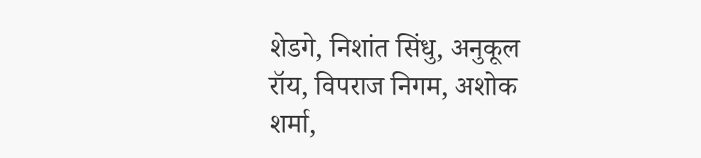शेडगे, निशांत सिंधु, अनुकूल रॉय, विपराज निगम, अशोक शर्मा,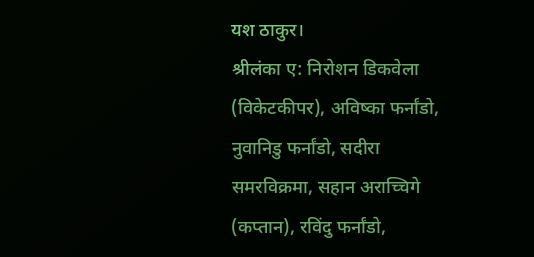यश ठाकुर।
श्रीलंका ए: निरोशन डिकवेला (विकेटकीपर), अविष्का फर्नांडो, नुवानिडु फर्नांडो, सदीरा समरविक्रमा, सहान अराच्चिगे (कप्तान), रविंदु फर्नांडो,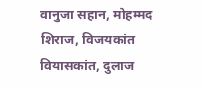वानुजा सहान, मोहम्मद शिराज, विजयकांत वियासकांत, दुलाज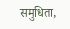समुधिता,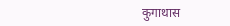कुगाथास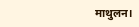माथुलन।